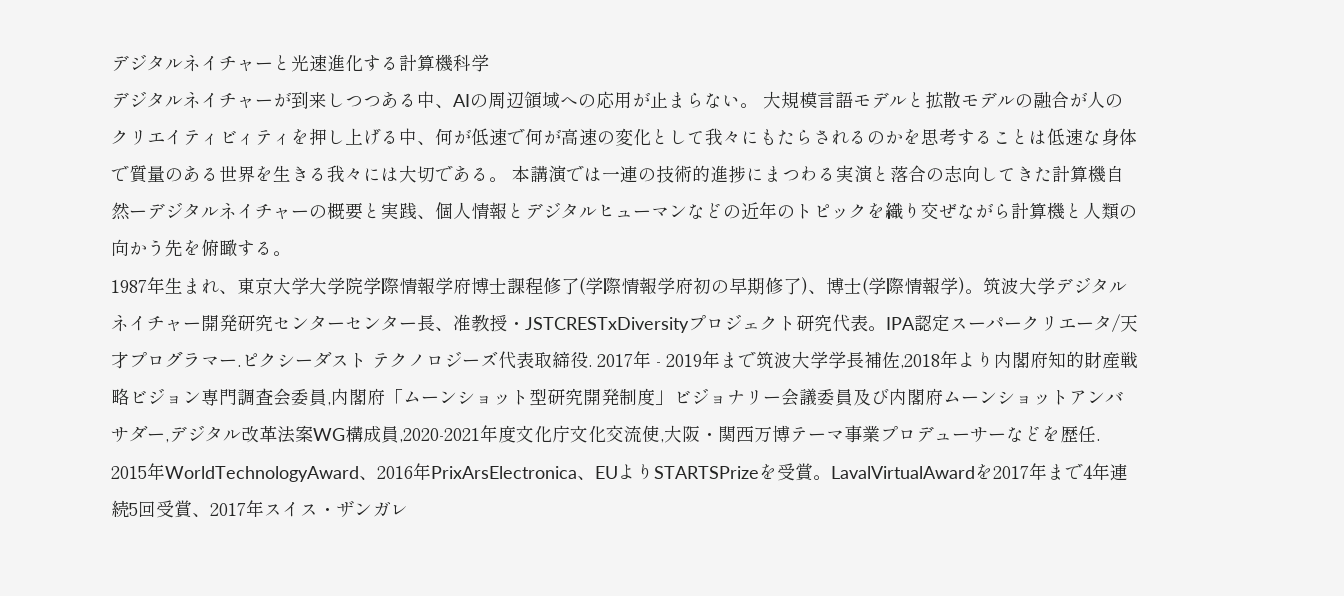デジタルネイチャーと光速進化する計算機科学
デジタルネイチャーが到来しつつある中、AIの周辺領域への応用が止まらない。 大規模言語モデルと拡散モデルの融合が人のクリエイティビィティを押し上げる中、何が低速で何が高速の変化として我々にもたらされるのかを思考することは低速な身体で質量のある世界を生きる我々には大切である。 本講演では一連の技術的進捗にまつわる実演と落合の志向してきた計算機自然ーデジタルネイチャーの概要と実践、個人情報とデジタルヒューマンなどの近年のトピックを織り交ぜながら計算機と人類の向かう先を俯瞰する。
1987年生まれ、東京大学大学院学際情報学府博士課程修了(学際情報学府初の早期修了)、博士(学際情報学)。筑波大学デジタルネイチャー開発研究センターセンター長、准教授・JSTCRESTxDiversityプロジェクト研究代表。IPA認定スーパークリエータ/天才プログラマー.ピクシーダスト テクノロジーズ代表取締役. 2017年 - 2019年まで筑波大学学長補佐,2018年より内閣府知的財産戦略ビジョン専門調査会委員,内閣府「ムーンショット型研究開発制度」ビジョナリー会議委員及び内閣府ムーンショットアンバサダー,デジタル改革法案WG構成員,2020-2021年度文化庁文化交流使,大阪・関西万博テーマ事業プロデューサーなどを歴任. 2015年WorldTechnologyAward、2016年PrixArsElectronica、EUよりSTARTSPrizeを受賞。LavalVirtualAwardを2017年まで4年連続5回受賞、2017年スイス・ザンガレ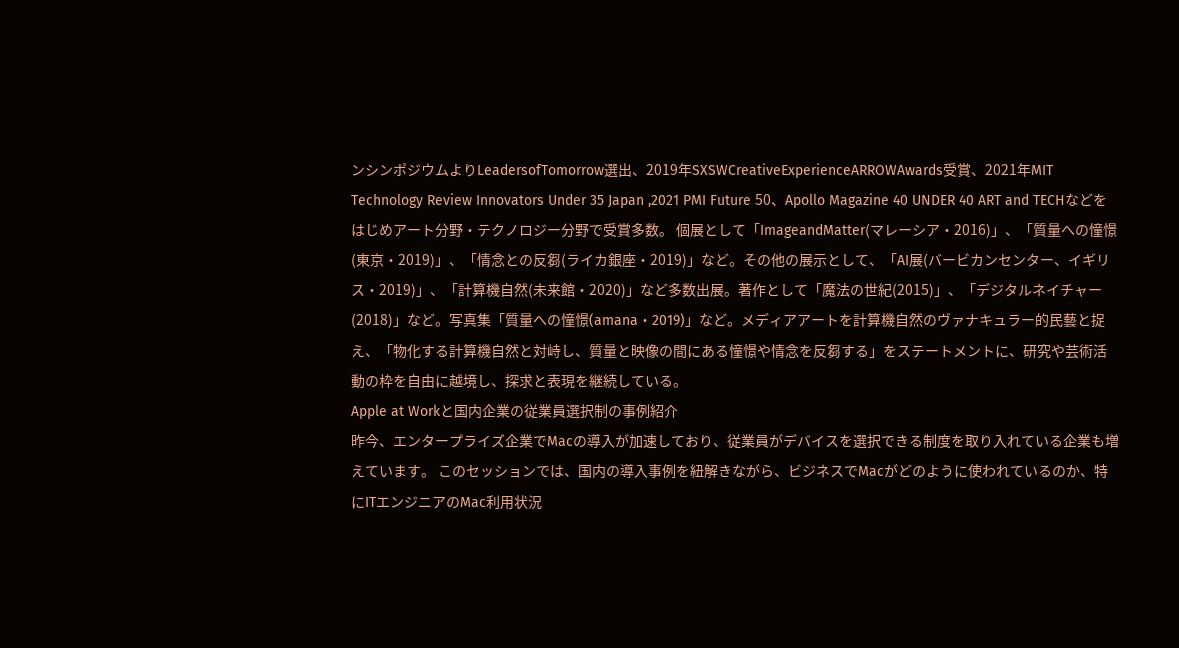ンシンポジウムよりLeadersofTomorrow選出、2019年SXSWCreativeExperienceARROWAwards受賞、2021年MIT Technology Review Innovators Under 35 Japan ,2021 PMI Future 50、Apollo Magazine 40 UNDER 40 ART and TECHなどをはじめアート分野・テクノロジー分野で受賞多数。 個展として「ImageandMatter(マレーシア・2016)」、「質量への憧憬(東京・2019)」、「情念との反芻(ライカ銀座・2019)」など。その他の展示として、「AI展(バービカンセンター、イギリス・2019)」、「計算機自然(未来館・2020)」など多数出展。著作として「魔法の世紀(2015)」、「デジタルネイチャー(2018)」など。写真集「質量への憧憬(amana・2019)」など。メディアアートを計算機自然のヴァナキュラー的民藝と捉え、「物化する計算機自然と対峙し、質量と映像の間にある憧憬や情念を反芻する」をステートメントに、研究や芸術活動の枠を自由に越境し、探求と表現を継続している。
Apple at Workと国内企業の従業員選択制の事例紹介
昨今、エンタープライズ企業でMacの導入が加速しており、従業員がデバイスを選択できる制度を取り入れている企業も増えています。 このセッションでは、国内の導入事例を紐解きながら、ビジネスでMacがどのように使われているのか、特にITエンジニアのMac利用状況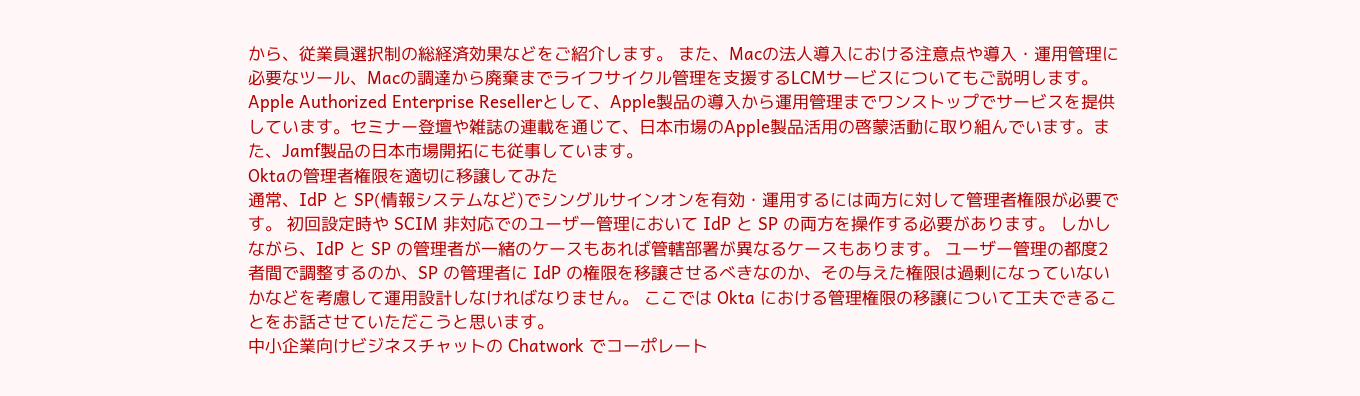から、従業員選択制の総経済効果などをご紹介します。 また、Macの法人導入における注意点や導入・運用管理に必要なツール、Macの調達から廃棄までライフサイクル管理を支援するLCMサービスについてもご説明します。
Apple Authorized Enterprise Resellerとして、Apple製品の導入から運用管理までワンストップでサービスを提供しています。セミナー登壇や雑誌の連載を通じて、日本市場のApple製品活用の啓蒙活動に取り組んでいます。また、Jamf製品の日本市場開拓にも従事しています。
Oktaの管理者権限を適切に移譲してみた
通常、IdP と SP(情報システムなど)でシングルサインオンを有効・運用するには両方に対して管理者権限が必要です。 初回設定時や SCIM 非対応でのユーザー管理において IdP と SP の両方を操作する必要があります。 しかしながら、IdP と SP の管理者が一緒のケースもあれば管轄部署が異なるケースもあります。 ユーザー管理の都度2者間で調整するのか、SP の管理者に IdP の権限を移譲させるべきなのか、その与えた権限は過剰になっていないかなどを考慮して運用設計しなければなりません。 ここでは Okta における管理権限の移譲について工夫できることをお話させていただこうと思います。
中小企業向けビジネスチャットの Chatwork でコーポレート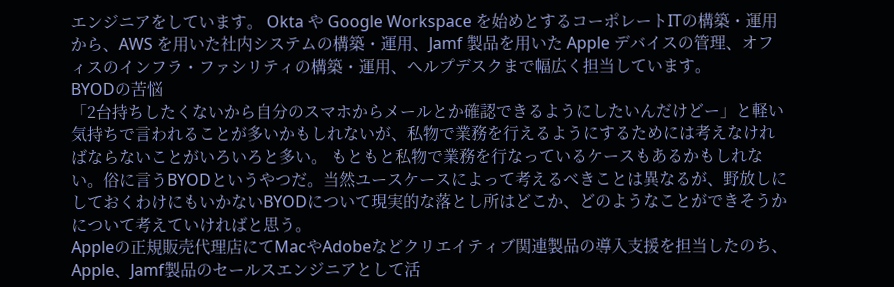エンジニアをしています。 Okta や Google Workspace を始めとするコーポレートITの構築・運用から、AWS を用いた社内システムの構築・運用、Jamf 製品を用いた Apple デバイスの管理、オフィスのインフラ・ファシリティの構築・運用、ヘルプデスクまで幅広く担当しています。
BYODの苦悩
「2台持ちしたくないから自分のスマホからメールとか確認できるようにしたいんだけどー」と軽い気持ちで言われることが多いかもしれないが、私物で業務を行えるようにするためには考えなければならないことがいろいろと多い。 もともと私物で業務を行なっているケースもあるかもしれない。俗に言うBYODというやつだ。当然ユースケースによって考えるべきことは異なるが、野放しにしておくわけにもいかないBYODについて現実的な落とし所はどこか、どのようなことができそうかについて考えていければと思う。
Appleの正規販売代理店にてMacやAdobeなどクリエイティブ関連製品の導入支援を担当したのち、Apple、Jamf製品のセールスエンジニアとして活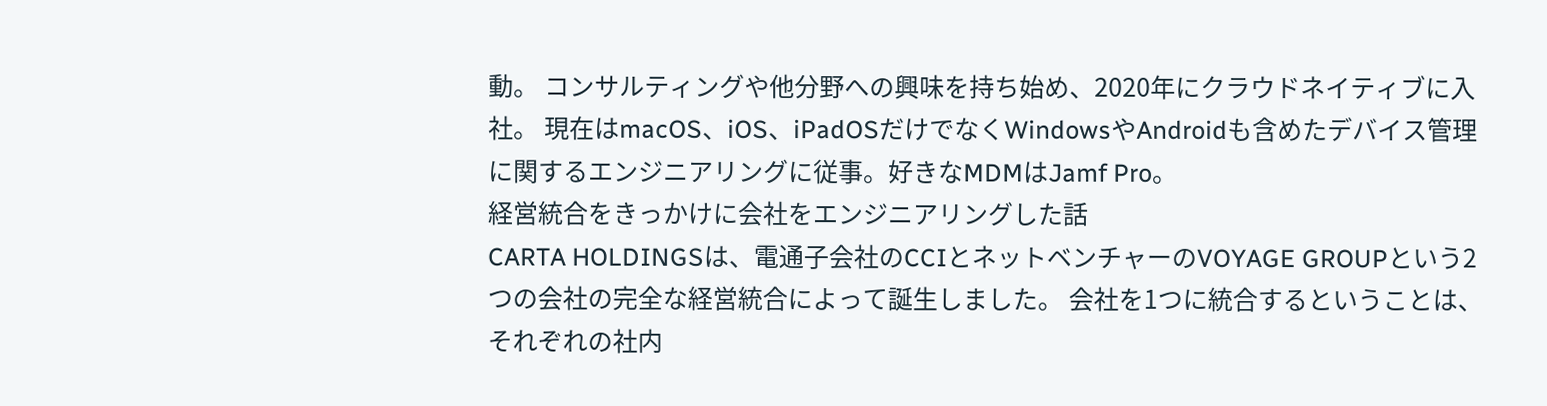動。 コンサルティングや他分野への興味を持ち始め、2020年にクラウドネイティブに入社。 現在はmacOS、iOS、iPadOSだけでなくWindowsやAndroidも含めたデバイス管理に関するエンジニアリングに従事。好きなMDMはJamf Pro。
経営統合をきっかけに会社をエンジニアリングした話
CARTA HOLDINGSは、電通子会社のCCIとネットベンチャーのVOYAGE GROUPという2つの会社の完全な経営統合によって誕生しました。 会社を1つに統合するということは、それぞれの社内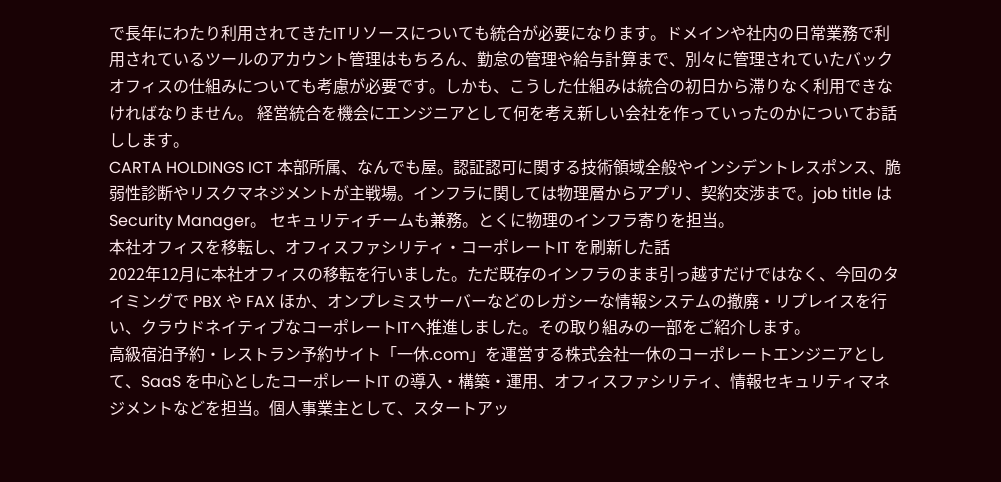で長年にわたり利用されてきたITリソースについても統合が必要になります。ドメインや社内の日常業務で利用されているツールのアカウント管理はもちろん、勤怠の管理や給与計算まで、別々に管理されていたバックオフィスの仕組みについても考慮が必要です。しかも、こうした仕組みは統合の初日から滞りなく利用できなければなりません。 経営統合を機会にエンジニアとして何を考え新しい会社を作っていったのかについてお話しします。
CARTA HOLDINGS ICT 本部所属、なんでも屋。認証認可に関する技術領域全般やインシデントレスポンス、脆弱性診断やリスクマネジメントが主戦場。インフラに関しては物理層からアプリ、契約交渉まで。job title はSecurity Manager。 セキュリティチームも兼務。とくに物理のインフラ寄りを担当。
本社オフィスを移転し、オフィスファシリティ・コーポレートIT を刷新した話
2022年12月に本社オフィスの移転を行いました。ただ既存のインフラのまま引っ越すだけではなく、今回のタイミングで PBX や FAX ほか、オンプレミスサーバーなどのレガシーな情報システムの撤廃・リプレイスを行い、クラウドネイティブなコーポレートITへ推進しました。その取り組みの一部をご紹介します。
高級宿泊予約・レストラン予約サイト「一休.com」を運営する株式会社一休のコーポレートエンジニアとして、SaaS を中心としたコーポレートIT の導入・構築・運用、オフィスファシリティ、情報セキュリティマネジメントなどを担当。個人事業主として、スタートアッ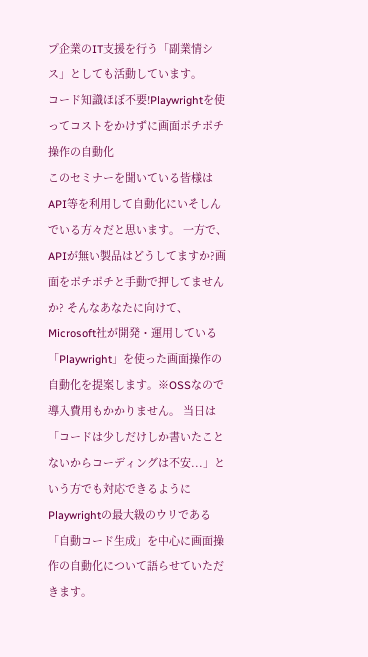プ企業のIT支援を行う「副業情シス」としても活動しています。
コード知識ほぼ不要!Playwrightを使ってコストをかけずに画面ポチポチ操作の自動化
このセミナーを聞いている皆様はAPI等を利用して自動化にいそしんでいる方々だと思います。 一方で、APIが無い製品はどうしてますか?画面をポチポチと手動で押してませんか? そんなあなたに向けて、Microsoft社が開発・運用している「Playwright」を使った画面操作の自動化を提案します。※OSSなので導入費用もかかりません。 当日は「コードは少しだけしか書いたことないからコーディングは不安...」という方でも対応できるようにPlaywrightの最大級のウリである「自動コード生成」を中心に画面操作の自動化について語らせていただきます。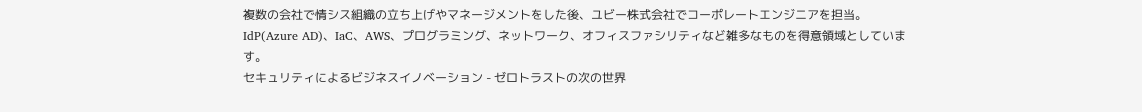複数の会社で情シス組織の立ち上げやマネージメントをした後、ユビー株式会社でコーポレートエンジニアを担当。 IdP(Azure AD)、IaC、AWS、プログラミング、ネットワーク、オフィスファシリティなど雑多なものを得意領域としています。
セキュリティによるビジネスイノベーション - ゼロトラストの次の世界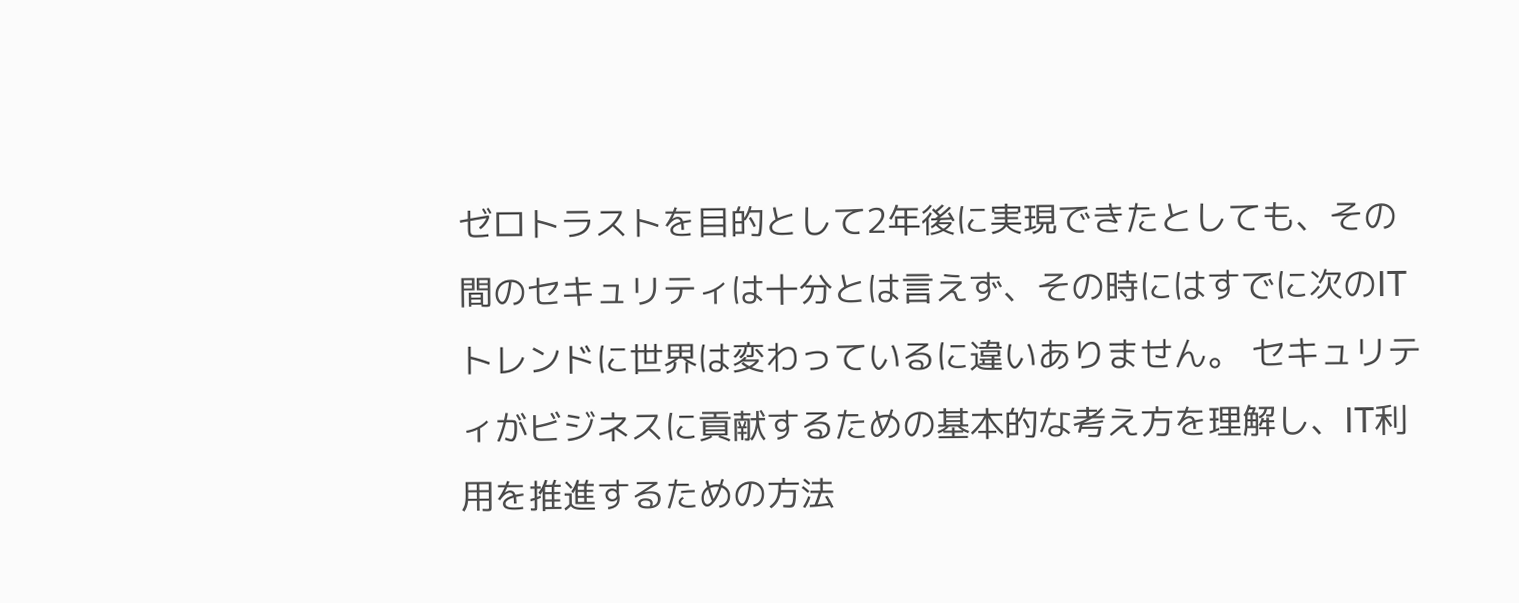ゼロトラストを目的として2年後に実現できたとしても、その間のセキュリティは十分とは言えず、その時にはすでに次のITトレンドに世界は変わっているに違いありません。 セキュリティがビジネスに貢献するための基本的な考え方を理解し、IT利用を推進するための方法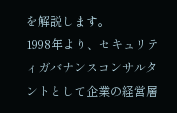を解説します。
1998年より、セキュリティガバナンスコンサルタントとして企業の経営層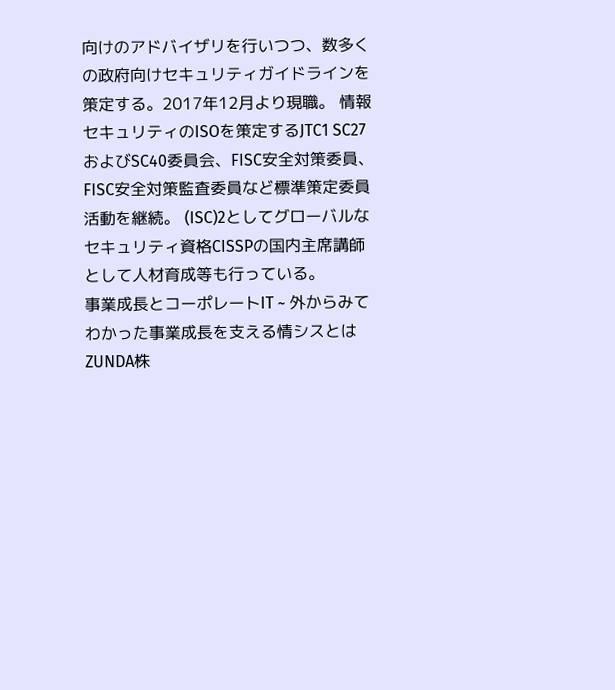向けのアドバイザリを行いつつ、数多くの政府向けセキュリティガイドラインを策定する。2017年12月より現職。 情報セキュリティのISOを策定するJTC1 SC27およびSC40委員会、FISC安全対策委員、FISC安全対策監査委員など標準策定委員活動を継続。 (ISC)2としてグローバルなセキュリティ資格CISSPの国内主席講師として人材育成等も行っている。
事業成長とコーポレートIT ~ 外からみてわかった事業成長を支える情シスとは
ZUNDA株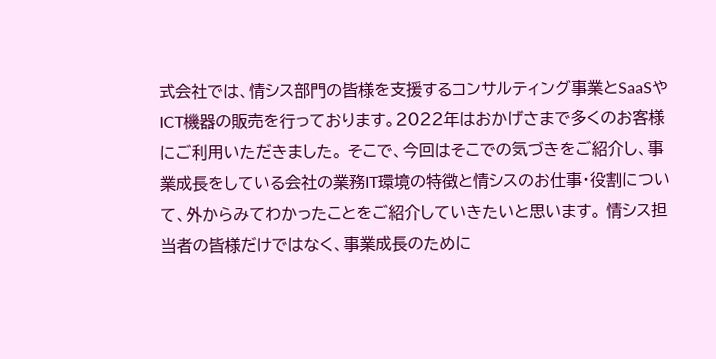式会社では、情シス部門の皆様を支援するコンサルティング事業とSaaSやICT機器の販売を行っております。2022年はおかげさまで多くのお客様にご利用いただきました。 そこで、今回はそこでの気づきをご紹介し、事業成長をしている会社の業務IT環境の特徴と情シスのお仕事・役割について、外からみてわかったことをご紹介していきたいと思います。 情シス担当者の皆様だけではなく、事業成長のために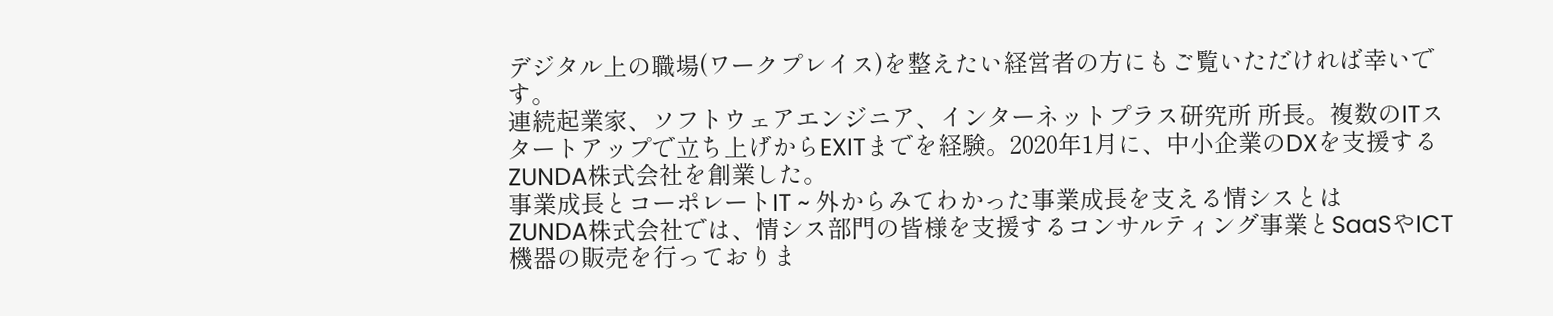デジタル上の職場(ワークプレイス)を整えたい経営者の方にもご覧いただければ幸いです。
連続起業家、ソフトウェアエンジニア、インターネットプラス研究所 所長。複数のITスタートアップで立ち上げからEXITまでを経験。2020年1月に、中小企業のDXを支援するZUNDA株式会社を創業した。
事業成長とコーポレートIT ~ 外からみてわかった事業成長を支える情シスとは
ZUNDA株式会社では、情シス部門の皆様を支援するコンサルティング事業とSaaSやICT機器の販売を行っておりま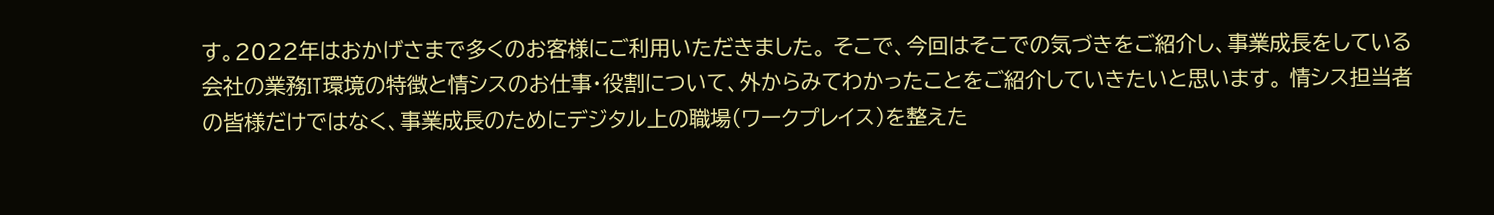す。2022年はおかげさまで多くのお客様にご利用いただきました。 そこで、今回はそこでの気づきをご紹介し、事業成長をしている会社の業務IT環境の特徴と情シスのお仕事・役割について、外からみてわかったことをご紹介していきたいと思います。 情シス担当者の皆様だけではなく、事業成長のためにデジタル上の職場(ワークプレイス)を整えた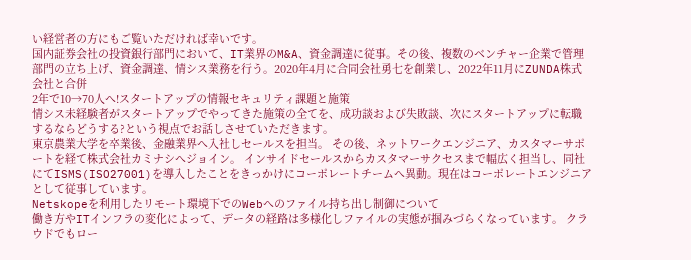い経営者の方にもご覧いただければ幸いです。
国内証券会社の投資銀行部門において、IT業界のM&A、資金調達に従事。その後、複数のベンチャー企業で管理部門の立ち上げ、資金調達、情シス業務を行う。2020年4月に合同会社勇七を創業し、2022年11月にZUNDA株式会社と合併
2年で10→70人へ!スタートアップの情報セキュリティ課題と施策
情シス未経験者がスタートアップでやってきた施策の全てを、成功談および失敗談、次にスタートアップに転職するならどうする?という視点でお話しさせていただきます。
東京農業大学を卒業後、金融業界へ入社しセールスを担当。 その後、ネットワークエンジニア、カスタマーサポートを経て株式会社カミナシへジョイン。 インサイドセールスからカスタマーサクセスまで幅広く担当し、同社にてISMS(ISO27001)を導入したことをきっかけにコーポレートチームへ異動。現在はコーポレートエンジニアとして従事しています。
Netskopeを利用したリモート環境下でのWebへのファイル持ち出し制御について
働き方やITインフラの変化によって、データの経路は多様化しファイルの実態が掴みづらくなっています。 クラウドでもロー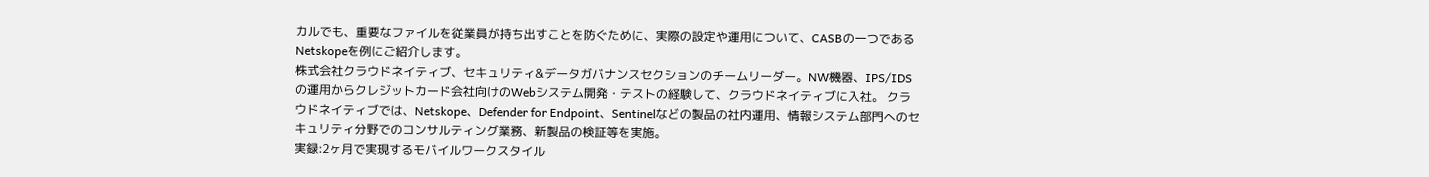カルでも、重要なファイルを従業員が持ち出すことを防ぐために、実際の設定や運用について、CASBの一つであるNetskopeを例にご紹介します。
株式会社クラウドネイティブ、セキュリティ&データガバナンスセクションのチームリーダー。NW機器、IPS/IDSの運用からクレジットカード会社向けのWebシステム開発・テストの経験して、クラウドネイティブに入社。 クラウドネイティブでは、Netskope、Defender for Endpoint、Sentinelなどの製品の社内運用、情報システム部門へのセキュリティ分野でのコンサルティング業務、新製品の検証等を実施。
実録:2ヶ月で実現するモバイルワークスタイル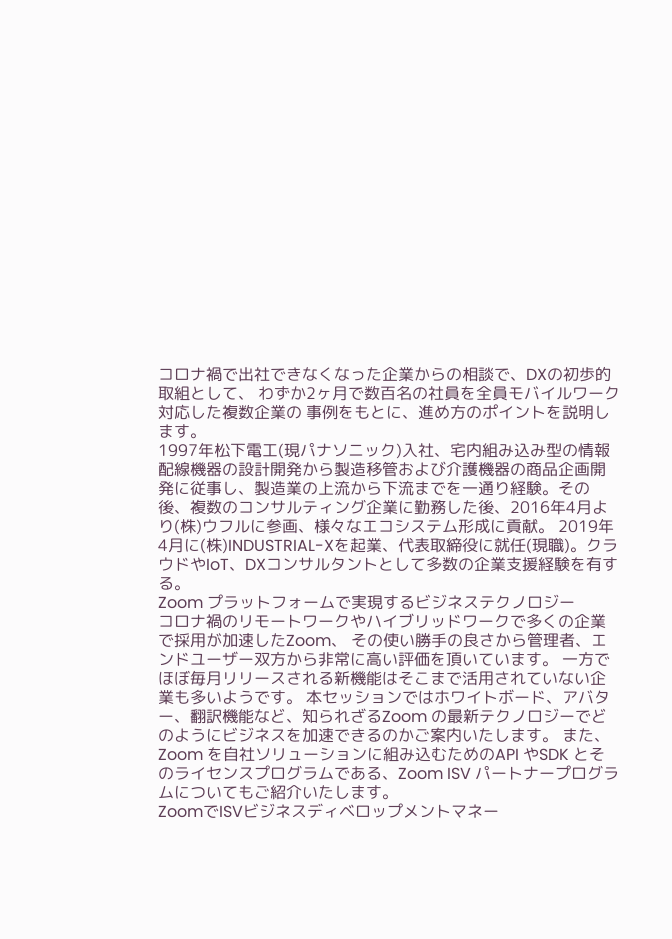コロナ禍で出社できなくなった企業からの相談で、DXの初歩的取組として、 わずか2ヶ月で数百名の社員を全員モバイルワーク対応した複数企業の 事例をもとに、進め方のポイントを説明します。
1997年松下電工(現パナソニック)入社、宅内組み込み型の情報配線機器の設計開発から製造移管および介護機器の商品企画開発に従事し、製造業の上流から下流までを一通り経験。その後、複数のコンサルティング企業に勤務した後、2016年4月より(株)ウフルに参画、様々なエコシステム形成に貢献。 2019年4月に(株)INDUSTRIAL-Xを起業、代表取締役に就任(現職)。クラウドやIoT、DXコンサルタントとして多数の企業支援経験を有する。
Zoom プラットフォームで実現するビジネステクノロジー
コロナ禍のリモートワークやハイブリッドワークで多くの企業で採用が加速したZoom、 その使い勝手の良さから管理者、エンドユーザー双方から非常に高い評価を頂いています。 一方でほぼ毎月リリースされる新機能はそこまで活用されていない企業も多いようです。 本セッションではホワイトボード、アバター、翻訳機能など、知られざるZoom の最新テクノロジーでどのようにビジネスを加速できるのかご案内いたします。 また、Zoom を自社ソリューションに組み込むためのAPI やSDK とそのライセンスプログラムである、Zoom ISV パートナープログラムについてもご紹介いたします。
ZoomでISVビジネスディベロップメントマネー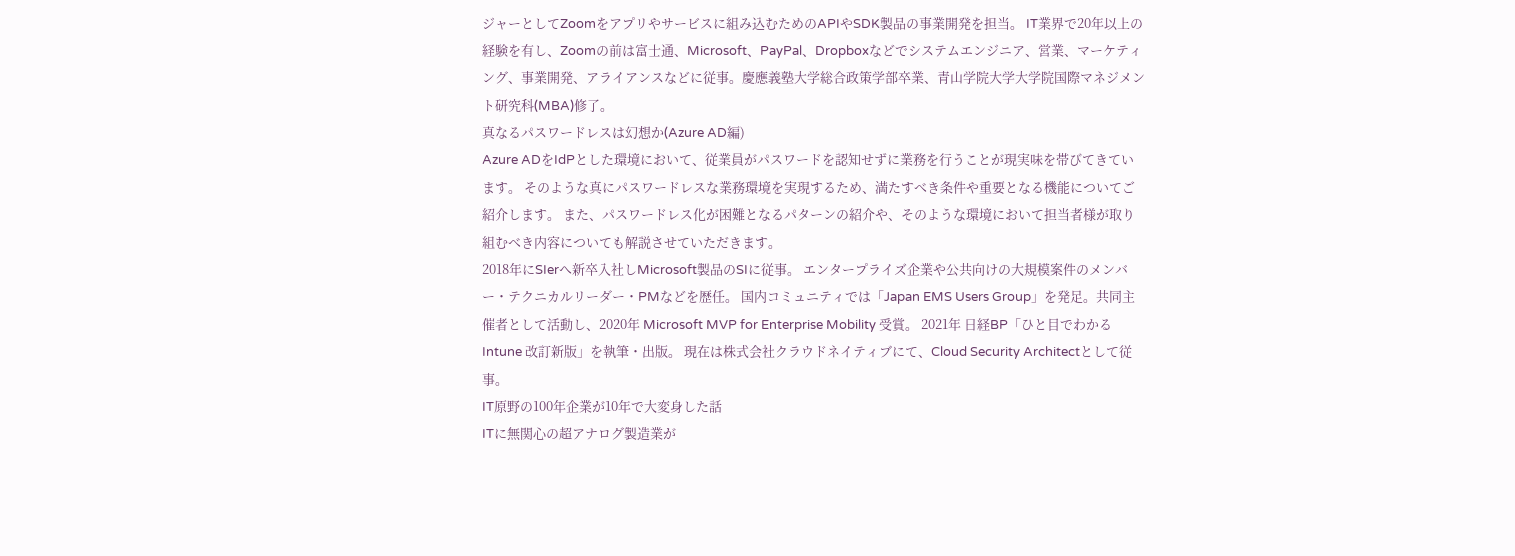ジャーとしてZoomをアプリやサービスに組み込むためのAPIやSDK製品の事業開発を担当。 IT業界で20年以上の経験を有し、Zoomの前は富士通、Microsoft、PayPal、Dropboxなどでシステムエンジニア、営業、マーケティング、事業開発、アライアンスなどに従事。慶應義塾大学総合政策学部卒業、青山学院大学大学院国際マネジメント研究科(MBA)修了。
真なるパスワードレスは幻想か(Azure AD編)
Azure ADをIdPとした環境において、従業員がパスワードを認知せずに業務を行うことが現実味を帯びてきています。 そのような真にパスワードレスな業務環境を実現するため、満たすべき条件や重要となる機能についてご紹介します。 また、パスワードレス化が困難となるパターンの紹介や、そのような環境において担当者様が取り組むべき内容についても解説させていただきます。
2018年にSIerへ新卒入社しMicrosoft製品のSIに従事。 エンタープライズ企業や公共向けの大規模案件のメンバー・テクニカルリーダー・PMなどを歴任。 国内コミュニティでは「Japan EMS Users Group」を発足。共同主催者として活動し、2020年 Microsoft MVP for Enterprise Mobility 受賞。 2021年 日経BP「ひと目でわかるIntune 改訂新版」を執筆・出版。 現在は株式会社クラウドネイティブにて、Cloud Security Architectとして従事。
IT原野の100年企業が10年で大変身した話
ITに無関心の超アナログ製造業が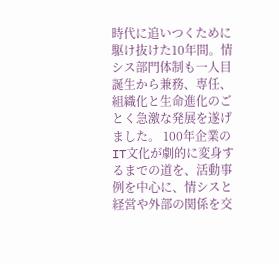時代に追いつくために駆け抜けた10年間。情シス部門体制も一人目誕生から兼務、専任、組織化と生命進化のごとく急激な発展を遂げました。 100年企業のIT文化が劇的に変身するまでの道を、活動事例を中心に、情シスと経営や外部の関係を交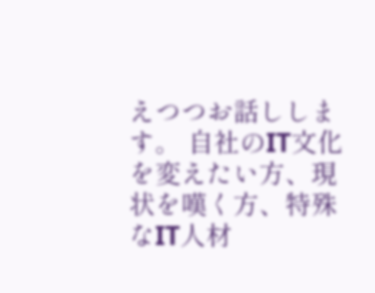えつつお話しします。 自社のIT文化を変えたい方、現状を嘆く方、特殊なIT人材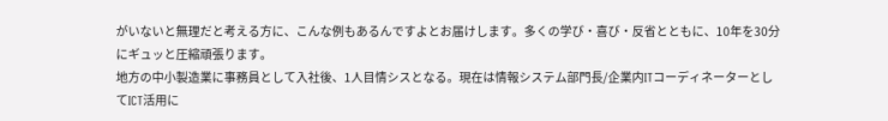がいないと無理だと考える方に、こんな例もあるんですよとお届けします。多くの学び・喜び・反省とともに、10年を30分にギュッと圧縮頑張ります。
地方の中小製造業に事務員として入社後、1人目情シスとなる。現在は情報システム部門長/企業内ITコーディネーターとしてICT活用に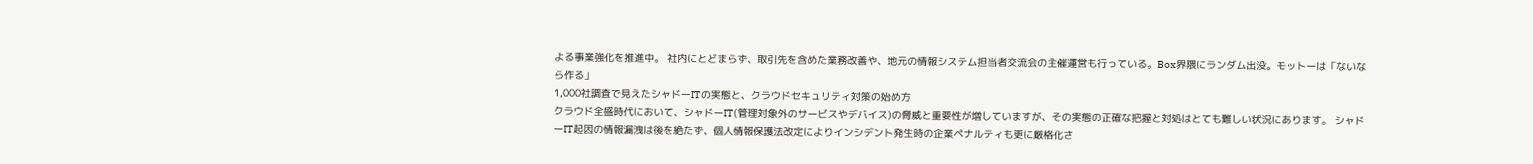よる事業強化を推進中。 社内にとどまらず、取引先を含めた業務改善や、地元の情報システム担当者交流会の主催運営も行っている。Box界隈にランダム出没。モットーは「ないなら作る」
1,000社調査で見えたシャドーITの実態と、クラウドセキュリティ対策の始め方
クラウド全盛時代において、シャドーIT(管理対象外のサービスやデバイス)の脅威と重要性が増していますが、その実態の正確な把握と対処はとても難しい状況にあります。 シャドーIT起因の情報漏洩は後を絶たず、個人情報保護法改定によりインシデント発生時の企業ペナルティも更に厳格化さ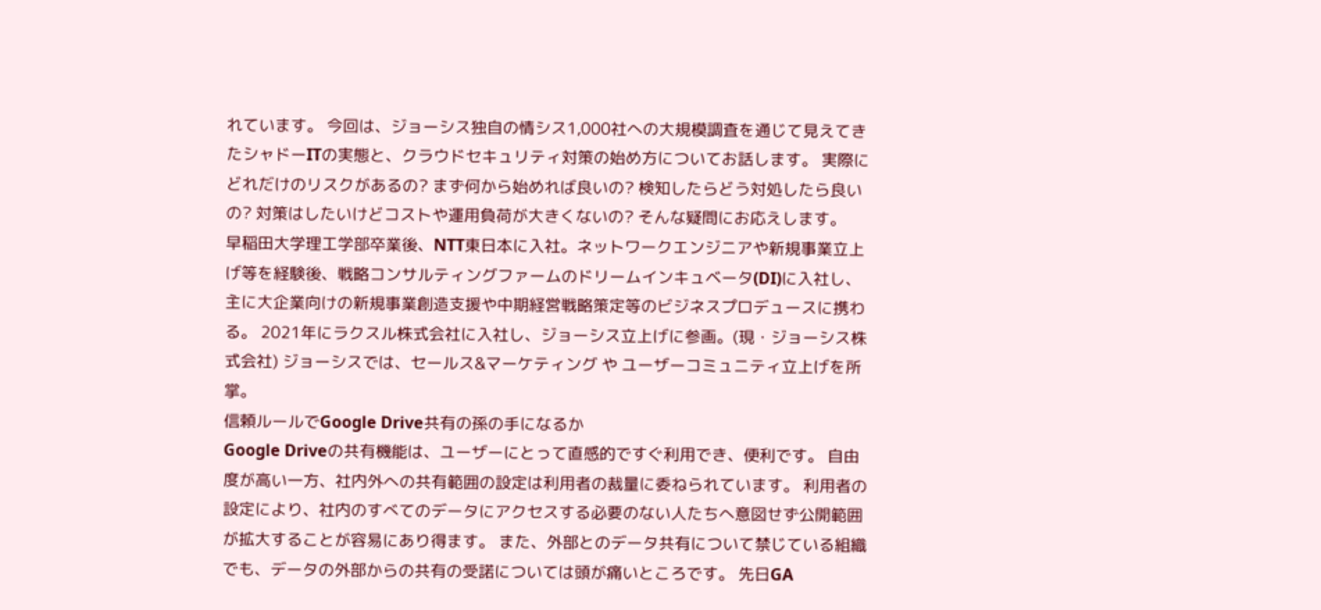れています。 今回は、ジョーシス独自の情シス1,000社への大規模調査を通じて見えてきたシャドーITの実態と、クラウドセキュリティ対策の始め方についてお話します。 実際にどれだけのリスクがあるの? まず何から始めれば良いの? 検知したらどう対処したら良いの? 対策はしたいけどコストや運用負荷が大きくないの? そんな疑問にお応えします。
早稲田大学理工学部卒業後、NTT東日本に入社。ネットワークエンジニアや新規事業立上げ等を経験後、戦略コンサルティングファームのドリームインキュベータ(DI)に入社し、主に大企業向けの新規事業創造支援や中期経営戦略策定等のビジネスプロデュースに携わる。 2021年にラクスル株式会社に入社し、ジョーシス立上げに参画。(現・ジョーシス株式会社) ジョーシスでは、セールス&マーケティング や ユーザーコミュニティ立上げを所掌。
信頼ルールでGoogle Drive共有の孫の手になるか
Google Driveの共有機能は、ユーザーにとって直感的ですぐ利用でき、便利です。 自由度が高い一方、社内外への共有範囲の設定は利用者の裁量に委ねられています。 利用者の設定により、社内のすべてのデータにアクセスする必要のない人たちへ意図せず公開範囲が拡大することが容易にあり得ます。 また、外部とのデータ共有について禁じている組織でも、データの外部からの共有の受諾については頭が痛いところです。 先日GA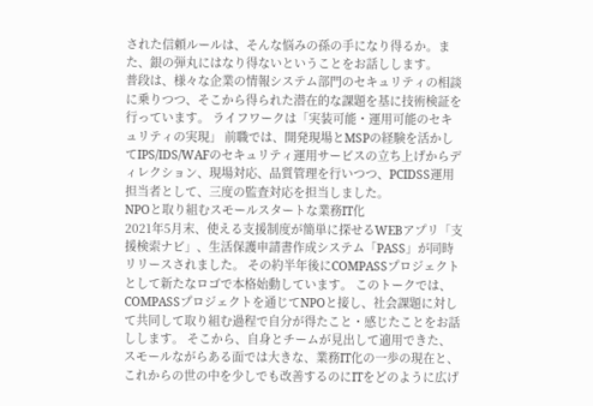された信頼ルールは、そんな悩みの孫の手になり得るか。また、銀の弾丸にはなり得ないということをお話しします。
普段は、様々な企業の情報システム部門のセキュリティの相談に乗りつつ、そこから得られた潜在的な課題を基に技術検証を行っています。 ライフワークは「実装可能・運用可能のセキュリティの実現」 前職では、開発現場とMSPの経験を活かしてIPS/IDS/WAFのセキュリティ運用サービスの立ち上げからディレクション、現場対応、品質管理を行いつつ、PCIDSS運用担当者として、三度の監査対応を担当しました。
NPOと取り組むスモールスタートな業務IT化
2021年5月末、使える支援制度が簡単に探せるWEBアプリ「支援検索ナビ」、生活保護申請書作成システム「PASS」が同時リリースされました。 その約半年後にCOMPASSプロジェクトとして新たなロゴで本格始動しています。 このトークでは、COMPASSプロジェクトを通じてNPOと接し、社会課題に対して共同して取り組む過程で自分が得たこと・感じたことをお話しします。 そこから、自身とチームが見出して適用できた、スモールながらある面では大きな、業務IT化の一歩の現在と、これからの世の中を少しでも改善するのにITをどのように広げ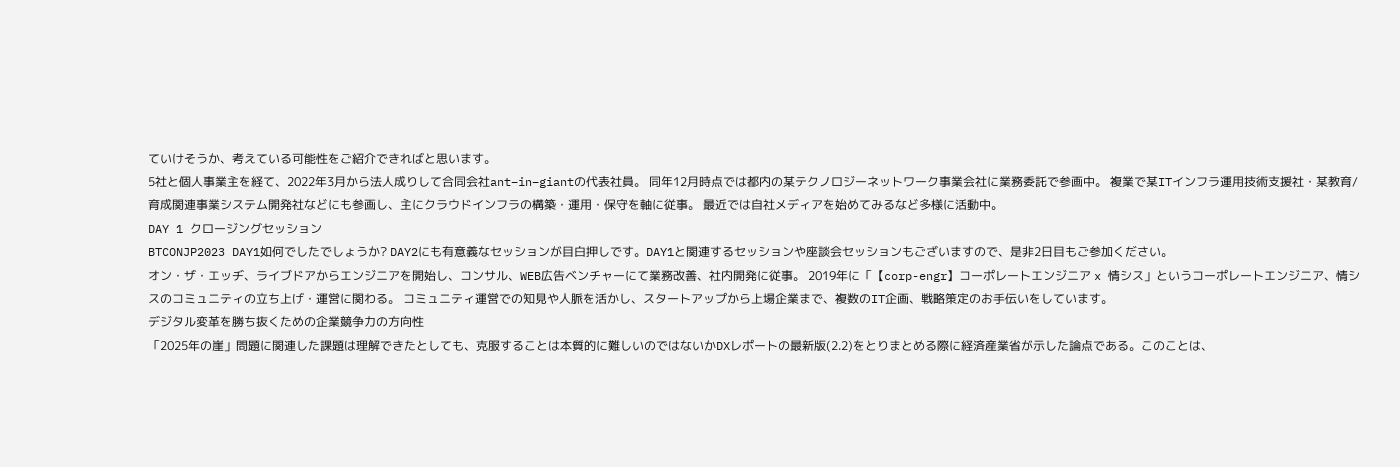ていけそうか、考えている可能性をご紹介できればと思います。
5社と個人事業主を経て、2022年3月から法人成りして合同会社ant−in−giantの代表社員。 同年12月時点では都内の某テクノロジーネットワーク事業会社に業務委託で参画中。 複業で某ITインフラ運用技術支援社・某教育/育成関連事業システム開発社などにも参画し、主にクラウドインフラの構築・運用・保守を軸に従事。 最近では自社メディアを始めてみるなど多様に活動中。
DAY 1 クロージングセッション
BTCONJP2023 DAY1如何でしたでしょうか? DAY2にも有意義なセッションが目白押しです。DAY1と関連するセッションや座談会セッションもございますので、是非2日目もご参加ください。
オン・ザ・エッヂ、ライブドアからエンジニアを開始し、コンサル、WEB広告ベンチャーにて業務改善、社内開発に従事。 2019年に「【corp-engr】コーポレートエンジニア x 情シス」というコーポレートエンジニア、情シスのコミュニティの立ち上げ・運営に関わる。 コミュニティ運営での知見や人脈を活かし、スタートアップから上場企業まで、複数のIT企画、戦略策定のお手伝いをしています。
デジタル変革を勝ち抜くための企業競争力の方向性
「2025年の崖」問題に関連した課題は理解できたとしても、克服することは本質的に難しいのではないかDXレポートの最新版(2.2)をとりまとめる際に経済産業省が示した論点である。このことは、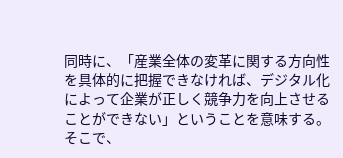同時に、「産業全体の変革に関する方向性を具体的に把握できなければ、デジタル化によって企業が正しく競争力を向上させることができない」ということを意味する。そこで、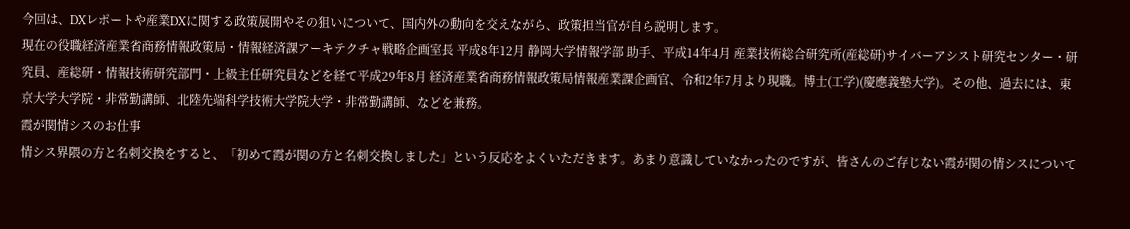今回は、DXレポートや産業DXに関する政策展開やその狙いについて、国内外の動向を交えながら、政策担当官が自ら説明します。
現在の役職経済産業省商務情報政策局・情報経済課アーキテクチャ戦略企画室長 平成8年12月 静岡大学情報学部 助手、平成14年4月 産業技術総合研究所(産総研)サイバーアシスト研究センター・研究員、産総研・情報技術研究部門・上級主任研究員などを経て平成29年8月 経済産業省商務情報政策局情報産業課企画官、令和2年7月より現職。博士(工学)(慶應義塾大学)。その他、過去には、東京大学大学院・非常勤講師、北陸先端科学技術大学院大学・非常勤講師、などを兼務。
霞が関情シスのお仕事
情シス界隈の方と名刺交換をすると、「初めて霞が関の方と名刺交換しました」という反応をよくいただきます。あまり意識していなかったのですが、皆さんのご存じない霞が関の情シスについて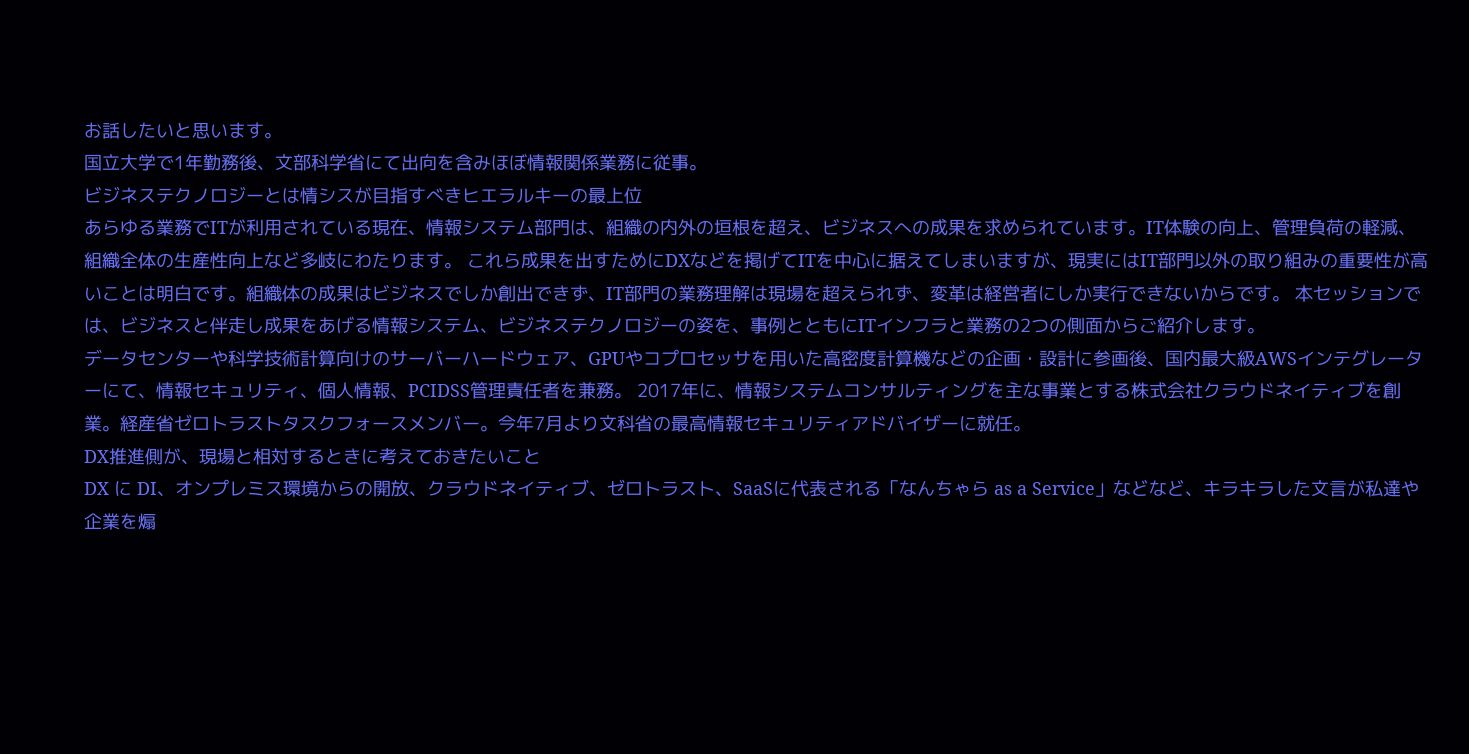お話したいと思います。
国立大学で1年勤務後、文部科学省にて出向を含みほぼ情報関係業務に従事。
ビジネステクノロジーとは情シスが目指すべきヒエラルキーの最上位
あらゆる業務でITが利用されている現在、情報システム部門は、組織の内外の垣根を超え、ビジネスへの成果を求められています。IT体験の向上、管理負荷の軽減、組織全体の生産性向上など多岐にわたります。 これら成果を出すためにDXなどを掲げてITを中心に据えてしまいますが、現実にはIT部門以外の取り組みの重要性が高いことは明白です。組織体の成果はビジネスでしか創出できず、IT部門の業務理解は現場を超えられず、変革は経営者にしか実行できないからです。 本セッションでは、ビジネスと伴走し成果をあげる情報システム、ビジネステクノロジーの姿を、事例とともにITインフラと業務の2つの側面からご紹介します。
データセンターや科学技術計算向けのサーバーハードウェア、GPUやコプロセッサを用いた高密度計算機などの企画・設計に参画後、国内最大級AWSインテグレーターにて、情報セキュリティ、個人情報、PCIDSS管理責任者を兼務。 2017年に、情報システムコンサルティングを主な事業とする株式会社クラウドネイティブを創業。経産省ゼロトラストタスクフォースメンバー。今年7月より文科省の最高情報セキュリティアドバイザーに就任。
DX推進側が、現場と相対するときに考えておきたいこと
DX に DI、オンプレミス環境からの開放、クラウドネイティブ、ゼロトラスト、SaaSに代表される「なんちゃら as a Service」などなど、キラキラした文言が私達や企業を煽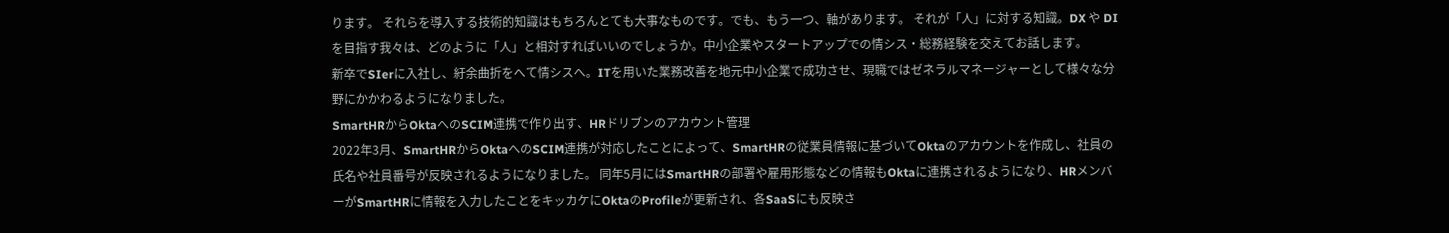ります。 それらを導入する技術的知識はもちろんとても大事なものです。でも、もう一つ、軸があります。 それが「人」に対する知識。DX や DI を目指す我々は、どのように「人」と相対すればいいのでしょうか。中小企業やスタートアップでの情シス・総務経験を交えてお話します。
新卒でSIerに入社し、紆余曲折をへて情シスへ。ITを用いた業務改善を地元中小企業で成功させ、現職ではゼネラルマネージャーとして様々な分野にかかわるようになりました。
SmartHRからOktaへのSCIM連携で作り出す、HRドリブンのアカウント管理
2022年3月、SmartHRからOktaへのSCIM連携が対応したことによって、SmartHRの従業員情報に基づいてOktaのアカウントを作成し、社員の氏名や社員番号が反映されるようになりました。 同年5月にはSmartHRの部署や雇用形態などの情報もOktaに連携されるようになり、HRメンバーがSmartHRに情報を入力したことをキッカケにOktaのProfileが更新され、各SaaSにも反映さ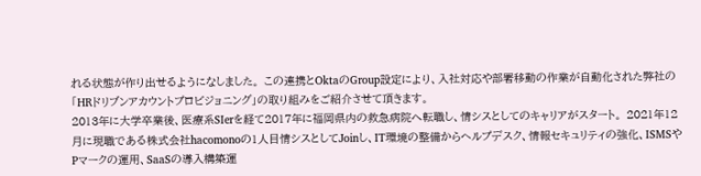れる状態が作り出せるようになしました。 この連携とOktaのGroup設定により、入社対応や部署移動の作業が自動化された弊社の「HRドリブンアカウントプロビジョニング」の取り組みをご紹介させて頂きます。
2013年に大学卒業後、医療系SIerを経て2017年に福岡県内の救急病院へ転職し、情シスとしてのキャリアがスタート。 2021年12月に現職である株式会社hacomonoの1人目情シスとしてJoinし、IT環境の整備からヘルプデスク、情報セキュリティの強化、ISMSやPマークの運用、SaaSの導入構築運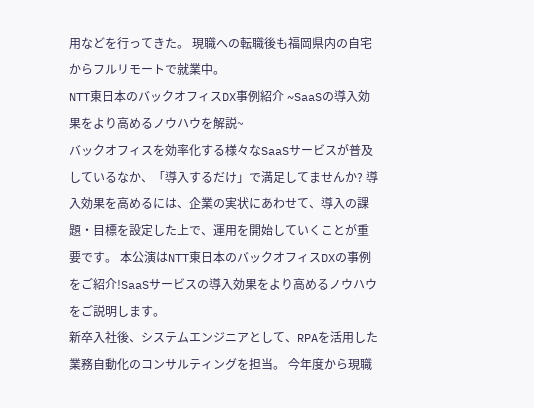用などを行ってきた。 現職への転職後も福岡県内の自宅からフルリモートで就業中。
NTT東日本のバックオフィスDX事例紹介 ~SaaSの導入効果をより高めるノウハウを解説~
バックオフィスを効率化する様々なSaaSサービスが普及しているなか、「導入するだけ」で満足してませんか? 導入効果を高めるには、企業の実状にあわせて、導入の課題・目標を設定した上で、運用を開始していくことが重要です。 本公演はNTT東日本のバックオフィスDXの事例をご紹介!SaaSサービスの導入効果をより高めるノウハウをご説明します。
新卒入社後、システムエンジニアとして、RPAを活用した業務自動化のコンサルティングを担当。 今年度から現職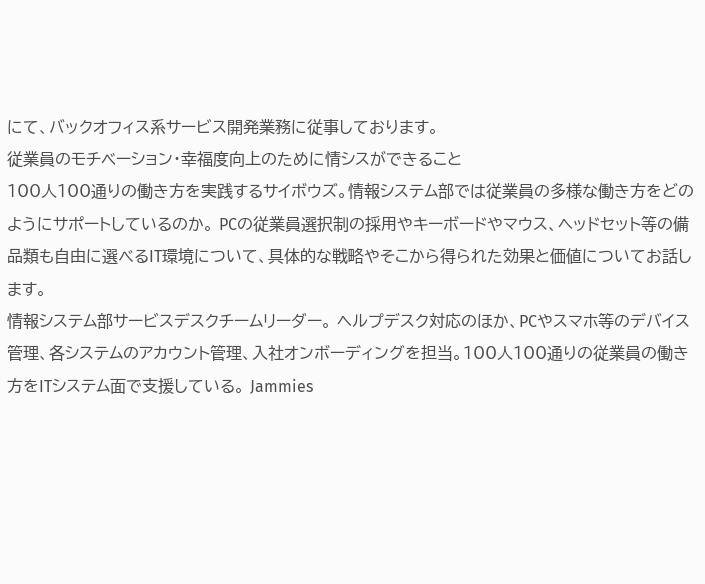にて、バックオフィス系サービス開発業務に従事しております。
従業員のモチベーション・幸福度向上のために情シスができること
100人100通りの働き方を実践するサイボウズ。情報システム部では従業員の多様な働き方をどのようにサポートしているのか。 PCの従業員選択制の採用やキーボードやマウス、ヘッドセット等の備品類も自由に選べるIT環境について、具体的な戦略やそこから得られた効果と価値についてお話します。
情報システム部サービスデスクチームリーダー。 ヘルプデスク対応のほか、PCやスマホ等のデバイス管理、各システムのアカウント管理、入社オンボーディングを担当。100人100通りの従業員の働き方をITシステム面で支援している。 Jammies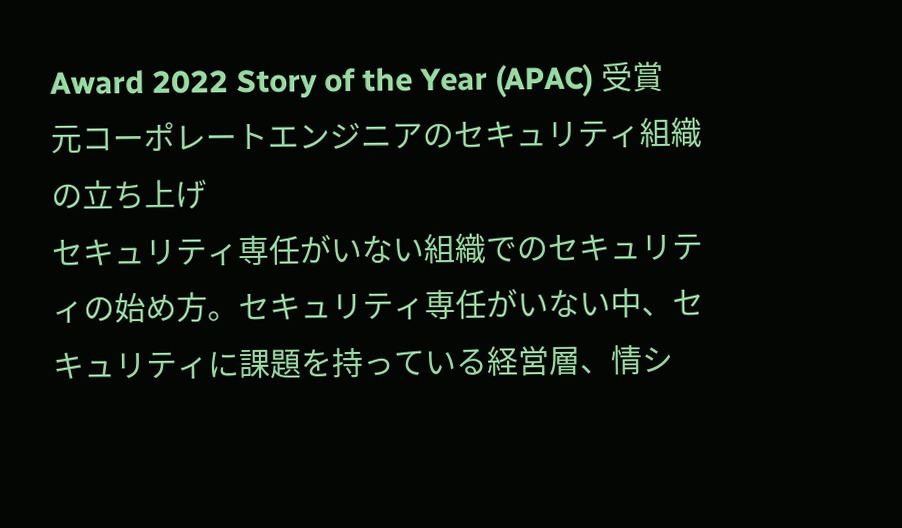Award 2022 Story of the Year (APAC) 受賞
元コーポレートエンジニアのセキュリティ組織の立ち上げ
セキュリティ専任がいない組織でのセキュリティの始め方。セキュリティ専任がいない中、セキュリティに課題を持っている経営層、情シ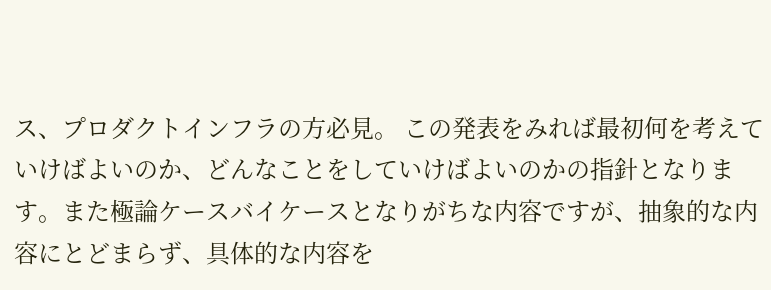ス、プロダクトインフラの方必見。 この発表をみれば最初何を考えていけばよいのか、どんなことをしていけばよいのかの指針となります。また極論ケースバイケースとなりがちな内容ですが、抽象的な内容にとどまらず、具体的な内容を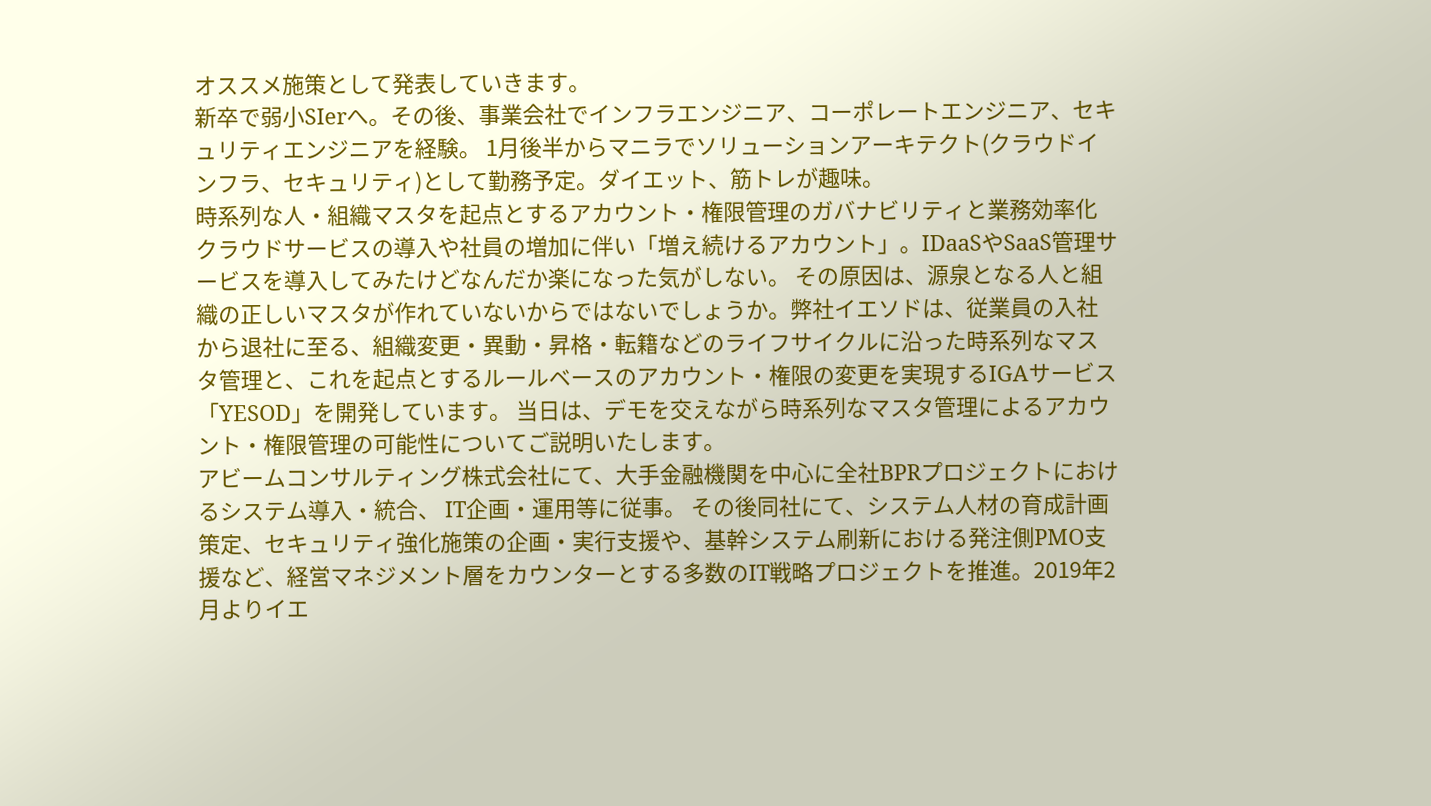オススメ施策として発表していきます。
新卒で弱小SIerへ。その後、事業会社でインフラエンジニア、コーポレートエンジニア、セキュリティエンジニアを経験。 1月後半からマニラでソリューションアーキテクト(クラウドインフラ、セキュリティ)として勤務予定。ダイエット、筋トレが趣味。
時系列な人・組織マスタを起点とするアカウント・権限管理のガバナビリティと業務効率化
クラウドサービスの導入や社員の増加に伴い「増え続けるアカウント」。IDaaSやSaaS管理サービスを導入してみたけどなんだか楽になった気がしない。 その原因は、源泉となる人と組織の正しいマスタが作れていないからではないでしょうか。弊社イエソドは、従業員の入社から退社に至る、組織変更・異動・昇格・転籍などのライフサイクルに沿った時系列なマスタ管理と、これを起点とするルールベースのアカウント・権限の変更を実現するIGAサービス「YESOD」を開発しています。 当日は、デモを交えながら時系列なマスタ管理によるアカウント・権限管理の可能性についてご説明いたします。
アビームコンサルティング株式会社にて、大手金融機関を中心に全社BPRプロジェクトにおけるシステム導入・統合、 IT企画・運用等に従事。 その後同社にて、システム人材の育成計画策定、セキュリティ強化施策の企画・実行支援や、基幹システム刷新における発注側PMO支援など、経営マネジメント層をカウンターとする多数のIT戦略プロジェクトを推進。2019年2月よりイエ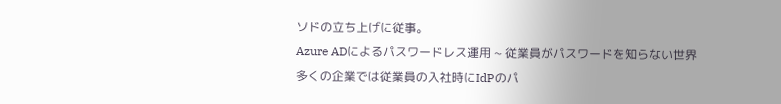ソドの立ち上げに従事。
Azure ADによるパスワードレス運用 ~ 従業員がパスワードを知らない世界
多くの企業では従業員の入社時にIdPのパ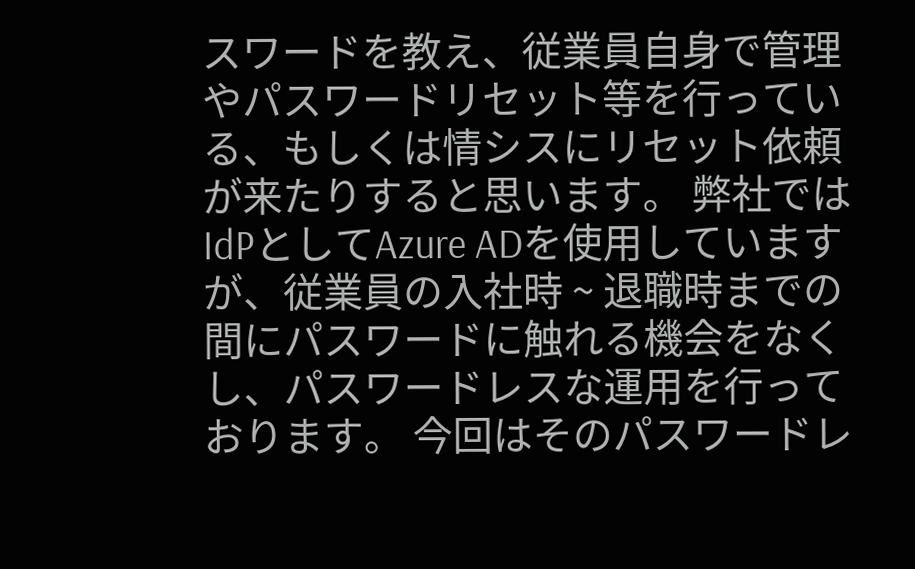スワードを教え、従業員自身で管理やパスワードリセット等を行っている、もしくは情シスにリセット依頼が来たりすると思います。 弊社ではIdPとしてAzure ADを使用していますが、従業員の入社時 ~ 退職時までの間にパスワードに触れる機会をなくし、パスワードレスな運用を行っております。 今回はそのパスワードレ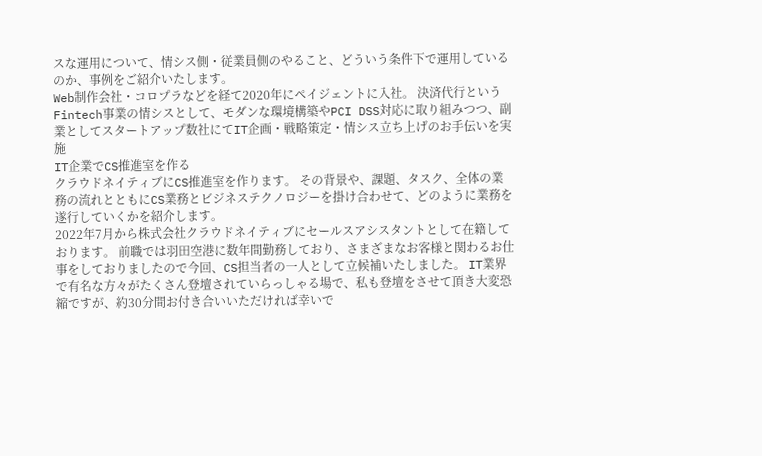スな運用について、情シス側・従業員側のやること、どういう条件下で運用しているのか、事例をご紹介いたします。
Web制作会社・コロプラなどを経て2020年にペイジェントに入社。 決済代行というFintech事業の情シスとして、モダンな環境構築やPCI DSS対応に取り組みつつ、副業としてスタートアップ数社にてIT企画・戦略策定・情シス立ち上げのお手伝いを実施
IT企業でCS推進室を作る
クラウドネイティブにCS推進室を作ります。 その背景や、課題、タスク、全体の業務の流れとともにCS業務とビジネステクノロジーを掛け合わせて、どのように業務を遂行していくかを紹介します。
2022年7月から株式会社クラウドネイティブにセールスアシスタントとして在籍しております。 前職では羽田空港に数年間勤務しており、さまざまなお客様と関わるお仕事をしておりましたので今回、CS担当者の一人として立候補いたしました。 IT業界で有名な方々がたくさん登壇されていらっしゃる場で、私も登壇をさせて頂き大変恐縮ですが、約30分間お付き合いいただければ幸いで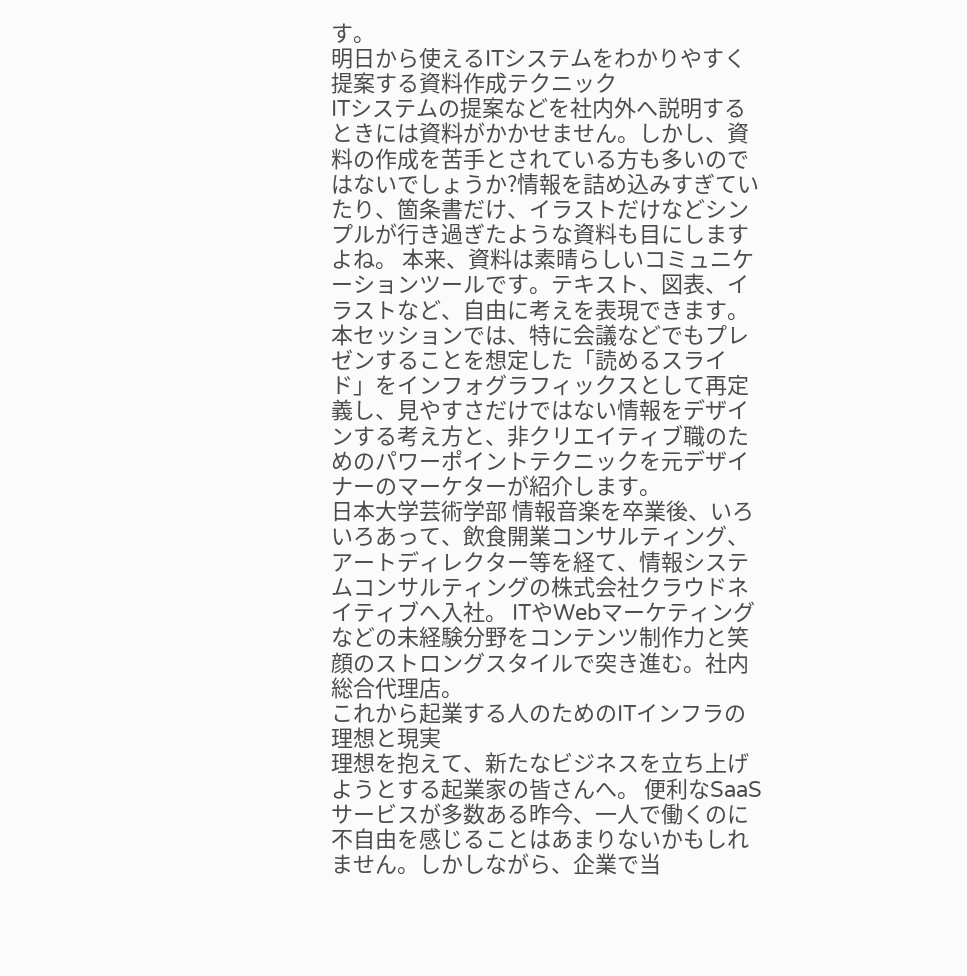す。
明日から使えるITシステムをわかりやすく提案する資料作成テクニック
ITシステムの提案などを社内外へ説明するときには資料がかかせません。しかし、資料の作成を苦手とされている方も多いのではないでしょうか?情報を詰め込みすぎていたり、箇条書だけ、イラストだけなどシンプルが行き過ぎたような資料も目にしますよね。 本来、資料は素晴らしいコミュニケーションツールです。テキスト、図表、イラストなど、自由に考えを表現できます。 本セッションでは、特に会議などでもプレゼンすることを想定した「読めるスライド」をインフォグラフィックスとして再定義し、見やすさだけではない情報をデザインする考え方と、非クリエイティブ職のためのパワーポイントテクニックを元デザイナーのマーケターが紹介します。
日本大学芸術学部 情報音楽を卒業後、いろいろあって、飲食開業コンサルティング、アートディレクター等を経て、情報システムコンサルティングの株式会社クラウドネイティブへ入社。 ITやWebマーケティングなどの未経験分野をコンテンツ制作力と笑顔のストロングスタイルで突き進む。社内総合代理店。
これから起業する人のためのITインフラの理想と現実
理想を抱えて、新たなビジネスを立ち上げようとする起業家の皆さんへ。 便利なSaaSサービスが多数ある昨今、一人で働くのに不自由を感じることはあまりないかもしれません。しかしながら、企業で当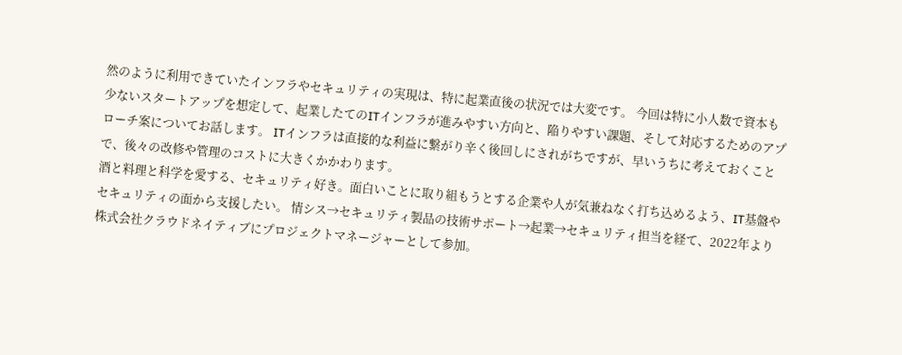然のように利用できていたインフラやセキュリティの実現は、特に起業直後の状況では大変です。 今回は特に小人数で資本も少ないスタートアップを想定して、起業したてのITインフラが進みやすい方向と、陥りやすい課題、そして対応するためのアプローチ案についてお話します。 ITインフラは直接的な利益に繋がり辛く後回しにされがちですが、早いうちに考えておくことで、後々の改修や管理のコストに大きくかかわります。
酒と料理と科学を愛する、セキュリティ好き。面白いことに取り組もうとする企業や人が気兼ねなく打ち込めるよう、IT基盤やセキュリティの面から支援したい。 情シス→セキュリティ製品の技術サポート→起業→セキュリティ担当を経て、2022年より株式会社クラウドネイティブにプロジェクトマネージャーとして参加。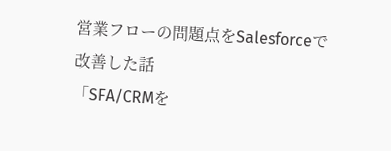営業フローの問題点をSalesforceで改善した話
「SFA/CRMを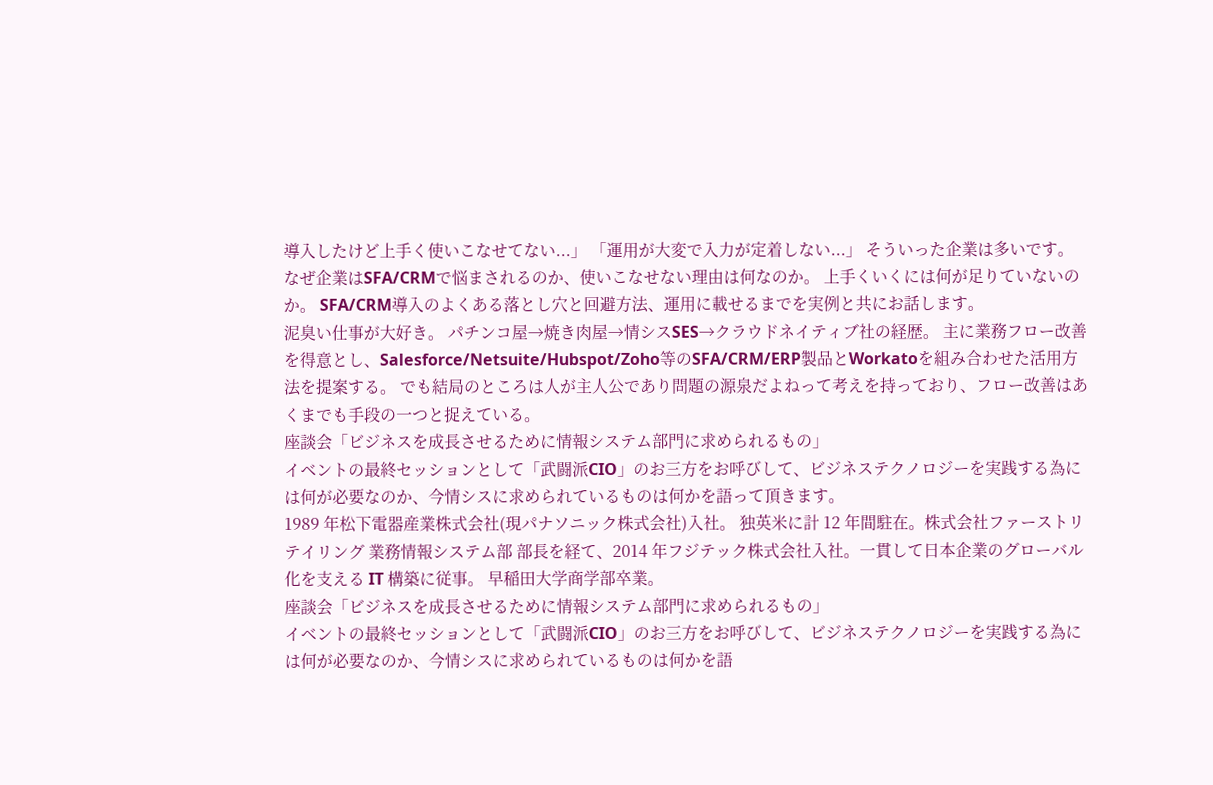導入したけど上手く使いこなせてない...」 「運用が大変で入力が定着しない...」 そういった企業は多いです。 なぜ企業はSFA/CRMで悩まされるのか、使いこなせない理由は何なのか。 上手くいくには何が足りていないのか。 SFA/CRM導入のよくある落とし穴と回避方法、運用に載せるまでを実例と共にお話します。
泥臭い仕事が大好き。 パチンコ屋→焼き肉屋→情シスSES→クラウドネイティブ社の経歴。 主に業務フロー改善を得意とし、Salesforce/Netsuite/Hubspot/Zoho等のSFA/CRM/ERP製品とWorkatoを組み合わせた活用方法を提案する。 でも結局のところは人が主人公であり問題の源泉だよねって考えを持っており、フロー改善はあくまでも手段の一つと捉えている。
座談会「ビジネスを成長させるために情報システム部門に求められるもの」
イベントの最終セッションとして「武闘派CIO」のお三方をお呼びして、ビジネステクノロジーを実践する為には何が必要なのか、今情シスに求められているものは何かを語って頂きます。
1989 年松下電器産業株式会社(現パナソニック株式会社)入社。 独英米に計 12 年間駐在。株式会社ファーストリテイリング 業務情報システム部 部長を経て、2014 年フジテック株式会社入社。一貫して日本企業のグローバル化を支える IT 構築に従事。 早稲田大学商学部卒業。
座談会「ビジネスを成長させるために情報システム部門に求められるもの」
イベントの最終セッションとして「武闘派CIO」のお三方をお呼びして、ビジネステクノロジーを実践する為には何が必要なのか、今情シスに求められているものは何かを語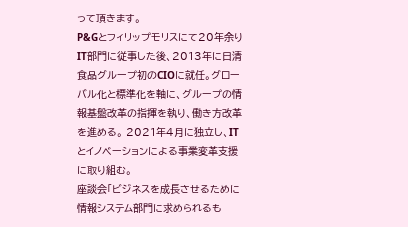って頂きます。
P&Gとフィリップモリスにて20年余りIT部門に従事した後、2013年に日清食品グループ初のCIOに就任。グローバル化と標準化を軸に、グループの情報基盤改革の指揮を執り、働き方改革を進める。 2021年4月に独立し、ITとイノベーションによる事業変革支援に取り組む。
座談会「ビジネスを成長させるために情報システム部門に求められるも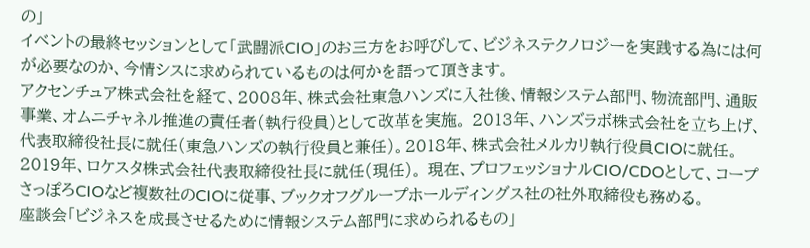の」
イベントの最終セッションとして「武闘派CIO」のお三方をお呼びして、ビジネステクノロジーを実践する為には何が必要なのか、今情シスに求められているものは何かを語って頂きます。
アクセンチュア株式会社を経て、2008年、株式会社東急ハンズに⼊社後、情報システム部⾨、物流部⾨、通販事業、オムニチャネル推進の責任者(執行役員)として改⾰を実施。 2013年、ハンズラボ株式会社を⽴ち上げ、代表取締役社⻑に就任(東急ハンズの執⾏役員と兼任)。2018年、株式会社メルカリ執⾏役員CIOに就任。 2019年、ロケスタ株式会社代表取締役社⻑に就任(現任)。 現在、プロフェッショナルCIO/CDOとして、コープさっぽろCIOなど複数社のCIOに従事、ブックオフグループホールディングス社の社外取締役も務める。
座談会「ビジネスを成長させるために情報システム部門に求められるもの」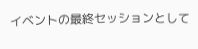イベントの最終セッションとして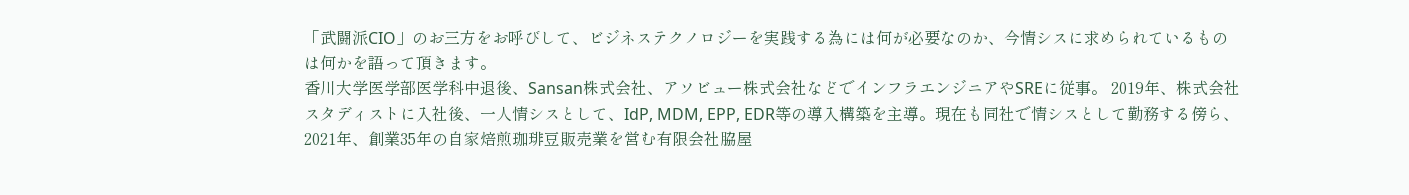「武闘派CIO」のお三方をお呼びして、ビジネステクノロジーを実践する為には何が必要なのか、今情シスに求められているものは何かを語って頂きます。
香川大学医学部医学科中退後、Sansan株式会社、アソビュー株式会社などでインフラエンジニアやSREに従事。 2019年、株式会社スタディストに入社後、一人情シスとして、IdP, MDM, EPP, EDR等の導入構築を主導。現在も同社で情シスとして勤務する傍ら、2021年、創業35年の自家焙煎珈琲豆販売業を営む有限会社脇屋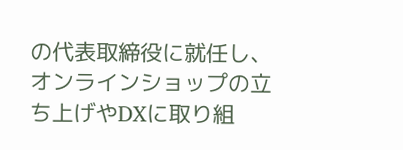の代表取締役に就任し、オンラインショップの立ち上げやDXに取り組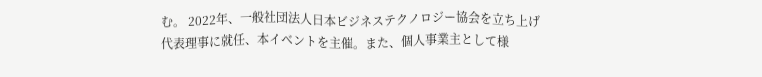む。 2022年、一般社団法人日本ビジネステクノロジー協会を立ち上げ代表理事に就任、本イベントを主催。また、個人事業主として様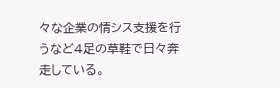々な企業の情シス支援を行うなど4足の草鞋で日々奔走している。